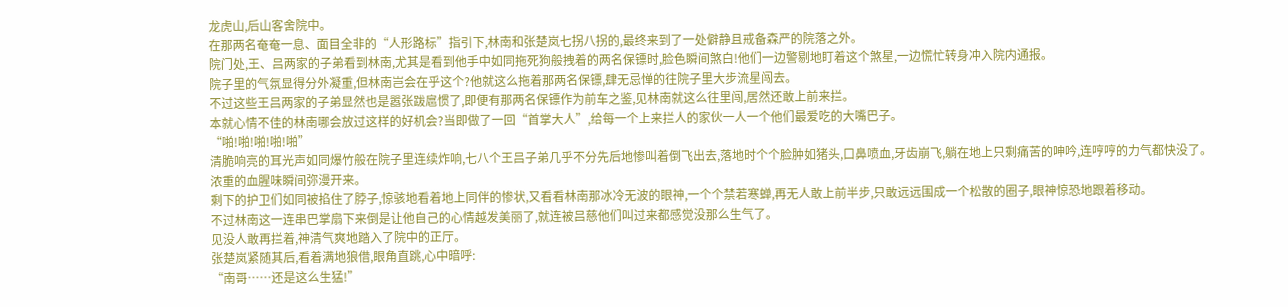龙虎山,后山客舍院中。
在那两名奄奄一息、面目全非的“人形路标”指引下,林南和张楚岚七拐八拐的,最终来到了一处僻静且戒备森严的院落之外。
院门处,王、吕两家的子弟看到林南,尤其是看到他手中如同拖死狗般拽着的两名保镖时,脸色瞬间煞白!他们一边警剔地盯着这个煞星,一边慌忙转身冲入院内通报。
院子里的气氛显得分外凝重,但林南岂会在乎这个?他就这么拖着那两名保镖,肆无忌惮的往院子里大步流星闯去。
不过这些王吕两家的子弟显然也是嚣张跋扈惯了,即便有那两名保镖作为前车之鉴,见林南就这么往里闯,居然还敢上前来拦。
本就心情不佳的林南哪会放过这样的好机会?当即做了一回“首掌大人”,给每一个上来拦人的家伙一人一个他们最爱吃的大嘴巴子。
“啪!啪!啪!啪!啪”
清脆响亮的耳光声如同爆竹般在院子里连续炸响,七八个王吕子弟几乎不分先后地惨叫着倒飞出去,落地时个个脸肿如猪头,口鼻喷血,牙齿崩飞,躺在地上只剩痛苦的呻吟,连哼哼的力气都快没了。
浓重的血腥味瞬间弥漫开来。
剩下的护卫们如同被掐住了脖子,惊骇地看着地上同伴的惨状,又看看林南那冰冷无波的眼神,一个个禁若寒蝉,再无人敢上前半步,只敢远远围成一个松散的圈子,眼神惊恐地跟着移动。
不过林南这一连串巴掌扇下来倒是让他自己的心情越发美丽了,就连被吕慈他们叫过来都感觉没那么生气了。
见没人敢再拦着,神清气爽地踏入了院中的正厅。
张楚岚紧随其后,看着满地狼借,眼角直跳,心中暗呼:
“南哥……还是这么生猛!”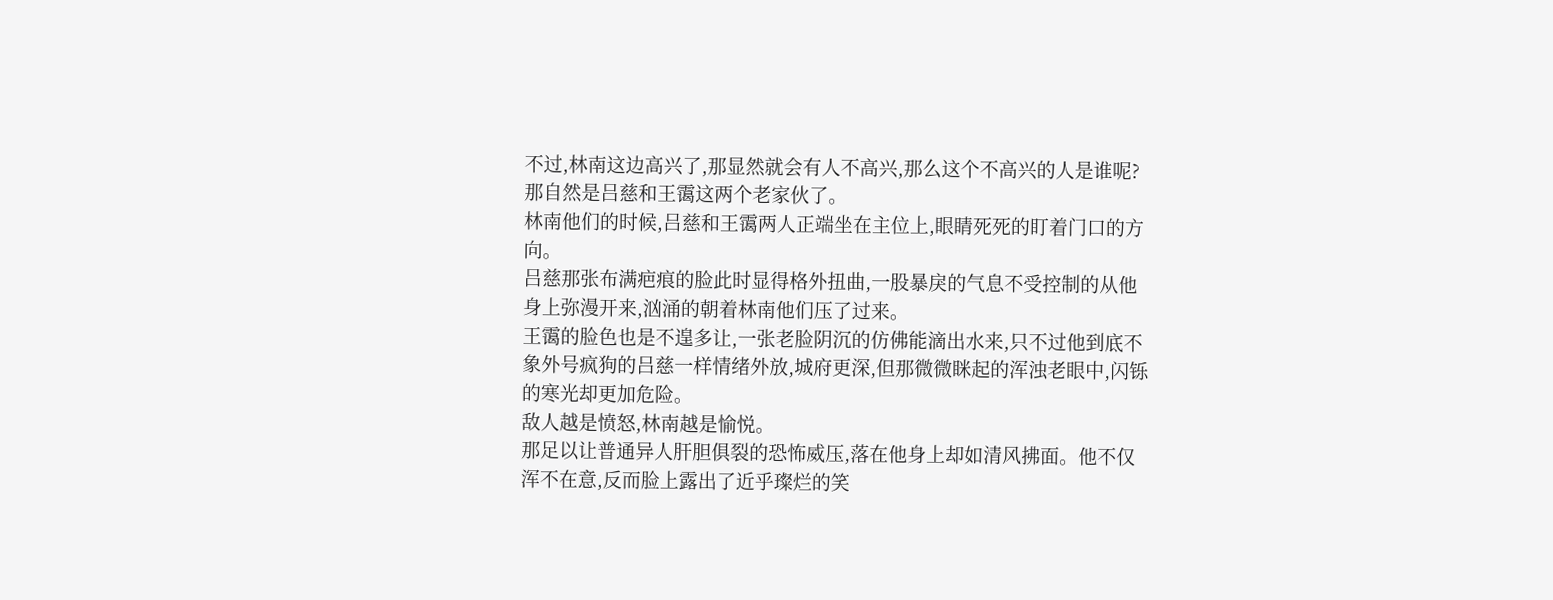不过,林南这边高兴了,那显然就会有人不高兴,那么这个不高兴的人是谁呢?
那自然是吕慈和王霭这两个老家伙了。
林南他们的时候,吕慈和王霭两人正端坐在主位上,眼睛死死的盯着门口的方向。
吕慈那张布满疤痕的脸此时显得格外扭曲,一股暴戾的气息不受控制的从他身上弥漫开来,汹涌的朝着林南他们压了过来。
王霭的脸色也是不遑多让,一张老脸阴沉的仿佛能滴出水来,只不过他到底不象外号疯狗的吕慈一样情绪外放,城府更深,但那微微眯起的浑浊老眼中,闪铄的寒光却更加危险。
敌人越是愤怒,林南越是愉悦。
那足以让普通异人肝胆俱裂的恐怖威压,落在他身上却如清风拂面。他不仅浑不在意,反而脸上露出了近乎璨烂的笑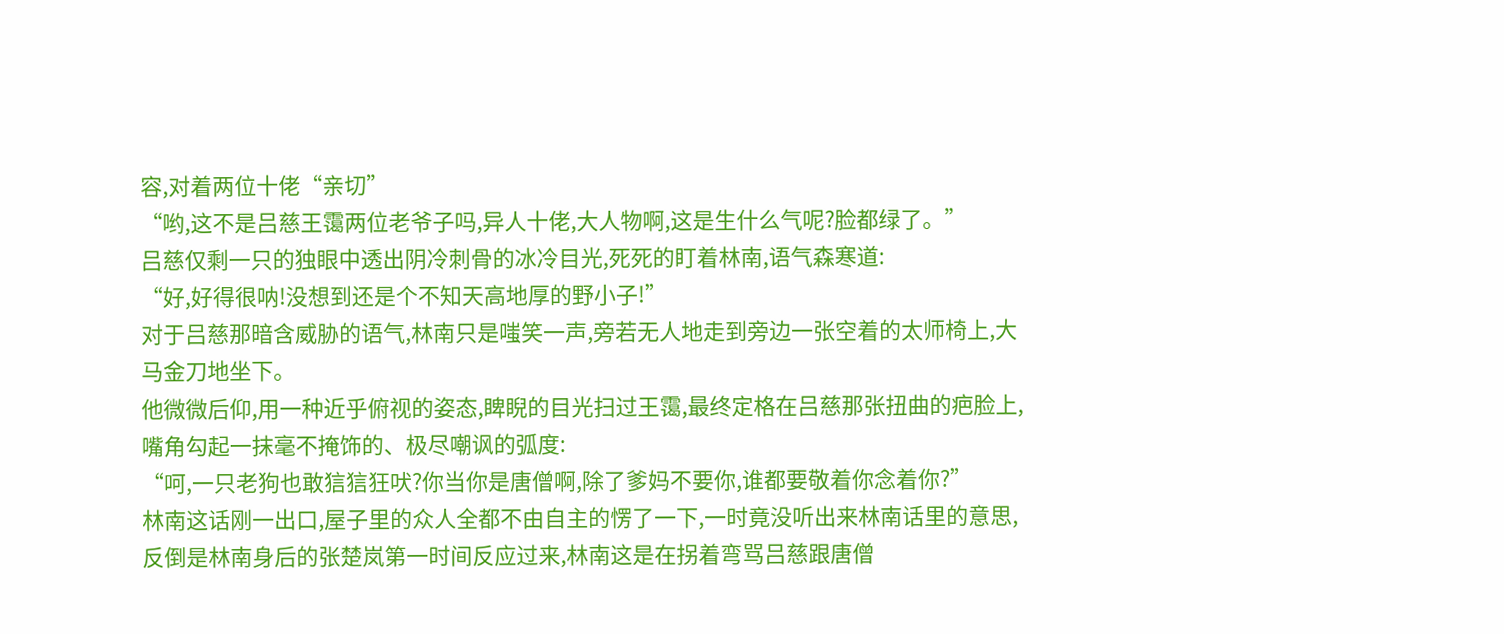容,对着两位十佬“亲切”
“哟,这不是吕慈王霭两位老爷子吗,异人十佬,大人物啊,这是生什么气呢?脸都绿了。”
吕慈仅剩一只的独眼中透出阴冷刺骨的冰冷目光,死死的盯着林南,语气森寒道:
“好,好得很呐!没想到还是个不知天高地厚的野小子!”
对于吕慈那暗含威胁的语气,林南只是嗤笑一声,旁若无人地走到旁边一张空着的太师椅上,大马金刀地坐下。
他微微后仰,用一种近乎俯视的姿态,睥睨的目光扫过王霭,最终定格在吕慈那张扭曲的疤脸上,嘴角勾起一抹毫不掩饰的、极尽嘲讽的弧度:
“呵,一只老狗也敢狺狺狂吠?你当你是唐僧啊,除了爹妈不要你,谁都要敬着你念着你?”
林南这话刚一出口,屋子里的众人全都不由自主的愣了一下,一时竟没听出来林南话里的意思,反倒是林南身后的张楚岚第一时间反应过来,林南这是在拐着弯骂吕慈跟唐僧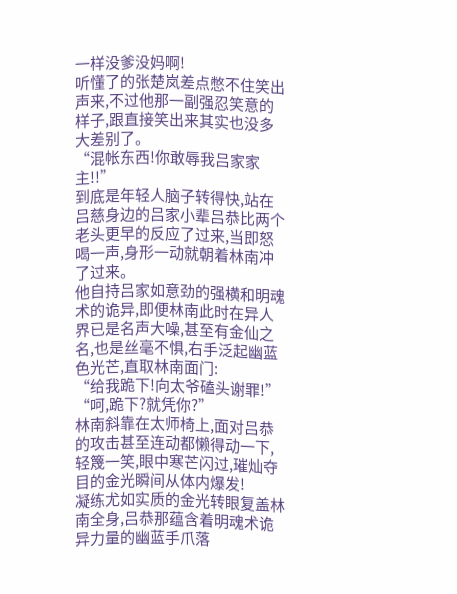一样没爹没妈啊!
听懂了的张楚岚差点憋不住笑出声来,不过他那一副强忍笑意的样子,跟直接笑出来其实也没多大差别了。
“混帐东西!你敢辱我吕家家主!!”
到底是年轻人脑子转得快,站在吕慈身边的吕家小辈吕恭比两个老头更早的反应了过来,当即怒喝一声,身形一动就朝着林南冲了过来。
他自持吕家如意劲的强横和明魂术的诡异,即便林南此时在异人界已是名声大噪,甚至有金仙之名,也是丝毫不惧,右手泛起幽蓝色光芒,直取林南面门:
“给我跪下!向太爷磕头谢罪!”
“呵,跪下?就凭你?”
林南斜靠在太师椅上,面对吕恭的攻击甚至连动都懒得动一下,轻篾一笑,眼中寒芒闪过,璀灿夺目的金光瞬间从体内爆发!
凝练尤如实质的金光转眼复盖林南全身,吕恭那蕴含着明魂术诡异力量的幽蓝手爪落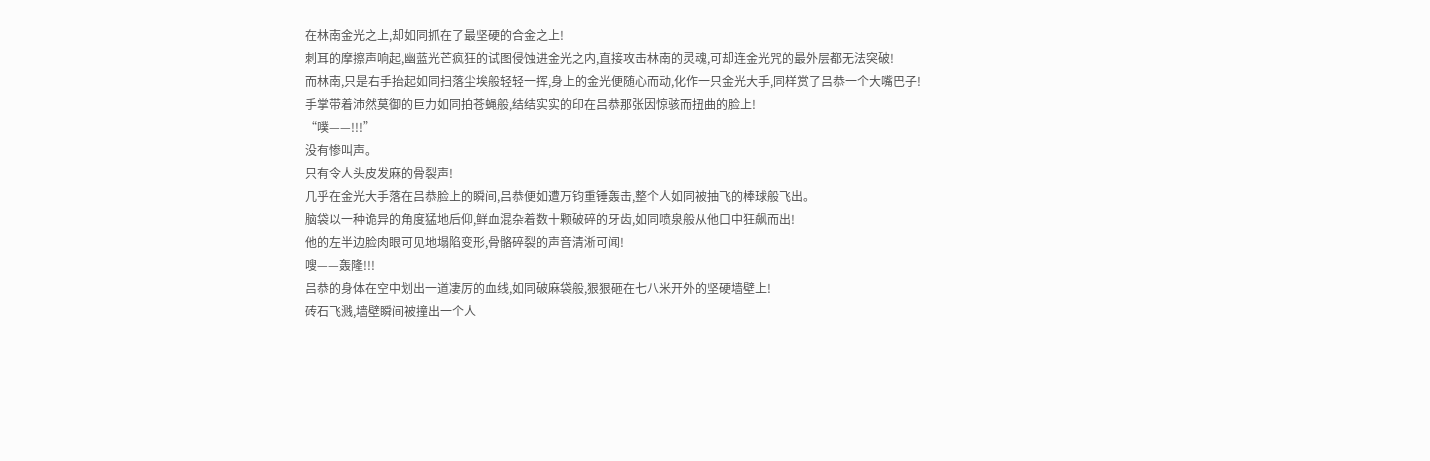在林南金光之上,却如同抓在了最坚硬的合金之上!
刺耳的摩擦声响起,幽蓝光芒疯狂的试图侵蚀进金光之内,直接攻击林南的灵魂,可却连金光咒的最外层都无法突破!
而林南,只是右手抬起如同扫落尘埃般轻轻一挥,身上的金光便随心而动,化作一只金光大手,同样赏了吕恭一个大嘴巴子!
手掌带着沛然莫御的巨力如同拍苍蝇般,结结实实的印在吕恭那张因惊骇而扭曲的脸上!
“噗——!!!”
没有惨叫声。
只有令人头皮发麻的骨裂声!
几乎在金光大手落在吕恭脸上的瞬间,吕恭便如遭万钧重锤轰击,整个人如同被抽飞的棒球般飞出。
脑袋以一种诡异的角度猛地后仰,鲜血混杂着数十颗破碎的牙齿,如同喷泉般从他口中狂飙而出!
他的左半边脸肉眼可见地塌陷变形,骨骼碎裂的声音清淅可闻!
嗖——轰隆!!!
吕恭的身体在空中划出一道凄厉的血线,如同破麻袋般,狠狠砸在七八米开外的坚硬墙壁上!
砖石飞溅,墙壁瞬间被撞出一个人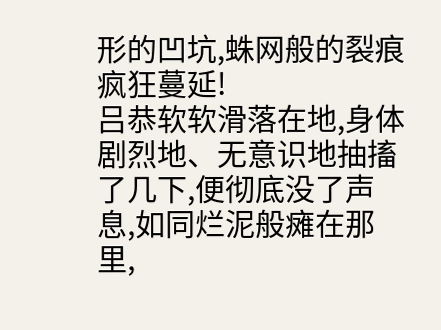形的凹坑,蛛网般的裂痕疯狂蔓延!
吕恭软软滑落在地,身体剧烈地、无意识地抽搐了几下,便彻底没了声息,如同烂泥般瘫在那里,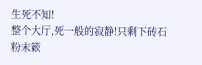生死不知!
整个大厅,死一般的寂静!只剩下砖石粉末簌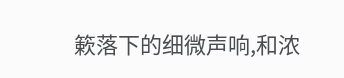簌落下的细微声响,和浓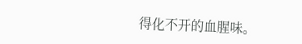得化不开的血腥味。